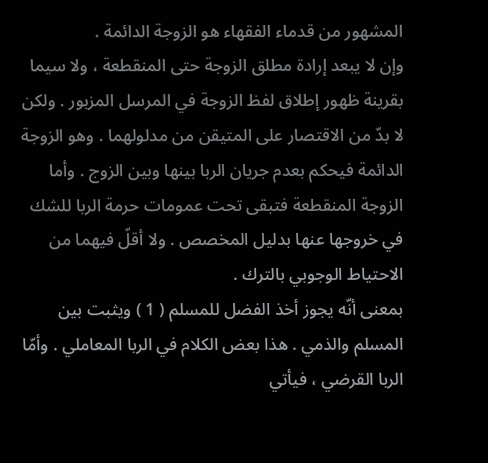المشهور من قدماء الفقهاء هو الزوجة الدائمة .
وإن لا يبعد إرادة مطلق الزوجة حتى المنقطعة ، ولا سيما بقرينة ظهور إطلاق لفظ الزوجة في المرسل المزبور . ولكن لا بدّ من الاقتصار على المتيقن من مدلولهما . وهو الزوجة الدائمة فيحكم بعدم جريان الربا بينها وبين الزوج . وأما الزوجة المنقطعة فتبقى تحت عمومات حرمة الربا للشك في خروجها عنها بدليل المخصص . ولا أقلّ فيهما من الاحتياط الوجوبي بالترك .
بمعنى أنّه يجوز أخذ الفضل للمسلم ( 1 ) ويثبت بين المسلم والذمي . هذا بعض الكلام في الربا المعاملي . وأمّا الربا القرضي ، فيأتي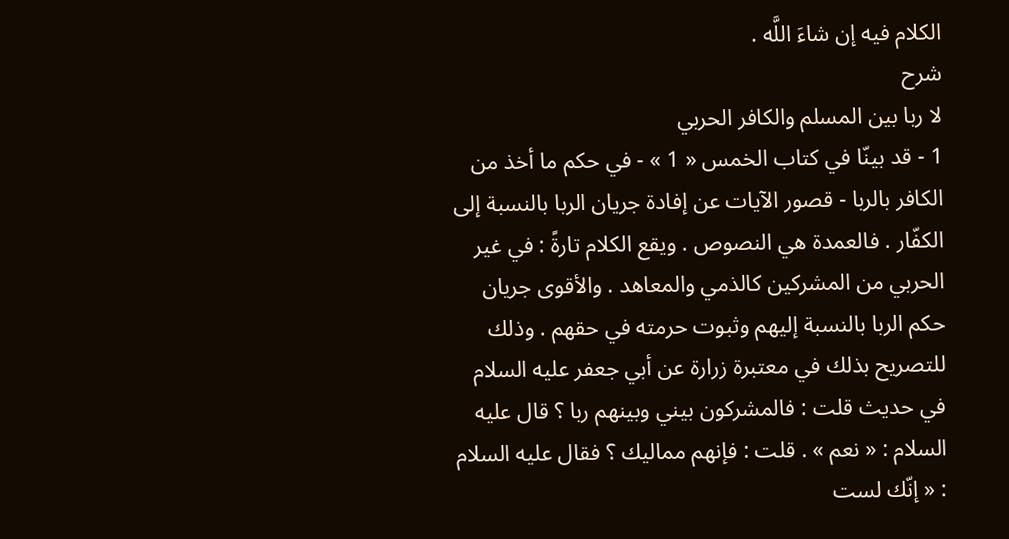الكلام فيه إن شاءَ اللَّه .
شرح
لا ربا بين المسلم والكافر الحربي
1 - قد بينّا في كتاب الخمس « 1 » - في حكم ما أخذ من الكافر بالربا - قصور الآيات عن إفادة جريان الربا بالنسبة إلى الكفّار . فالعمدة هي النصوص . ويقع الكلام تارةً : في غير الحربي من المشركين كالذمي والمعاهد . والأقوى جريان حكم الربا بالنسبة إليهم وثبوت حرمته في حقهم . وذلك للتصريح بذلك في معتبرة زرارة عن أبي جعفر عليه السلام في حديث قلت : فالمشركون بيني وبينهم ربا ؟ قال عليه السلام : « نعم » . قلت : فإنهم مماليك ؟ فقال عليه السلام : « إنّك لست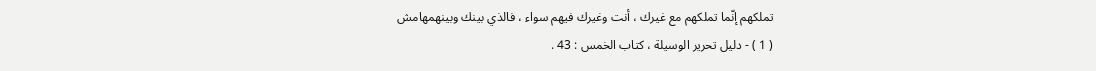تملكهم إنّما تملكهم مع غيرك ، أنت وغيرك فيهم سواء ، فالذي بينك وبينهمهامش
( 1 ) - دليل تحرير الوسيلة ، كتاب الخمس : 43 .